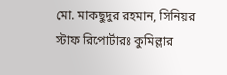মো. মাকছুদুর রহমান, সিনিয়র স্টাফ রিপোর্টারঃ কুমিল্লার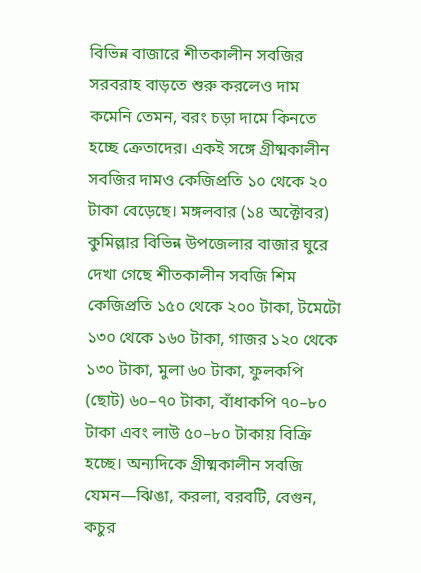বিভিন্ন বাজারে শীতকালীন সবজির সরবরাহ বাড়তে শুরু করলেও দাম কমেনি তেমন, বরং চড়া দামে কিনতে হচ্ছে ক্রেতাদের। একই সঙ্গে গ্রীষ্মকালীন সবজির দামও কেজিপ্রতি ১০ থেকে ২০ টাকা বেড়েছে। মঙ্গলবার (১৪ অক্টোবর) কুমিল্লার বিভিন্ন উপজেলার বাজার ঘুরে দেখা গেছে শীতকালীন সবজি শিম কেজিপ্রতি ১৫০ থেকে ২০০ টাকা, টমেটো ১৩০ থেকে ১৬০ টাকা, গাজর ১২০ থেকে ১৩০ টাকা, মুলা ৬০ টাকা, ফুলকপি (ছোট) ৬০–৭০ টাকা, বাঁধাকপি ৭০–৮০ টাকা এবং লাউ ৫০–৮০ টাকায় বিক্রি হচ্ছে। অন্যদিকে গ্রীষ্মকালীন সবজি যেমন—ঝিঙা, করলা, বরবটি, বেগুন, কচুর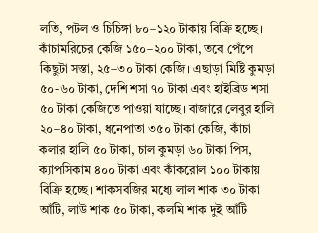লতি, পটল ও চিচিঙ্গা ৮০–১২০ টাকায় বিক্রি হচ্ছে। কাঁচামরিচের কেজি ১৫০–২০০ টাকা, তবে পেঁপে কিছুটা সস্তা, ২৫–৩০ টাকা কেজি। এছাড়া মিষ্টি কুমড়া ৫০-৬০ টাকা, দেশি শসা ৭০ টাকা এবং হাইব্রিড শসা ৫০ টাকা কেজিতে পাওয়া যাচ্ছে। বাজারে লেবুর হালি ২০–৪০ টাকা, ধনেপাতা ৩৫০ টাকা কেজি, কাঁচা কলার হালি ৫০ টাকা, চাল কুমড়া ৬০ টাকা পিস, ক্যাপসিকাম ৪০০ টাকা এবং কাঁকরোল ১০০ টাকায় বিক্রি হচ্ছে। শাকসবজির মধ্যে লাল শাক ৩০ টাকা আঁটি, লাউ শাক ৫০ টাকা, কলমি শাক দুই আঁটি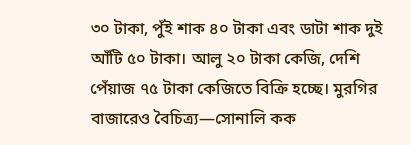৩০ টাকা, পুঁই শাক ৪০ টাকা এবং ডাটা শাক দুই আঁটি ৫০ টাকা। আলু ২০ টাকা কেজি, দেশি পেঁয়াজ ৭৫ টাকা কেজিতে বিক্রি হচ্ছে। মুরগির বাজারেও বৈচিত্র্য—সোনালি কক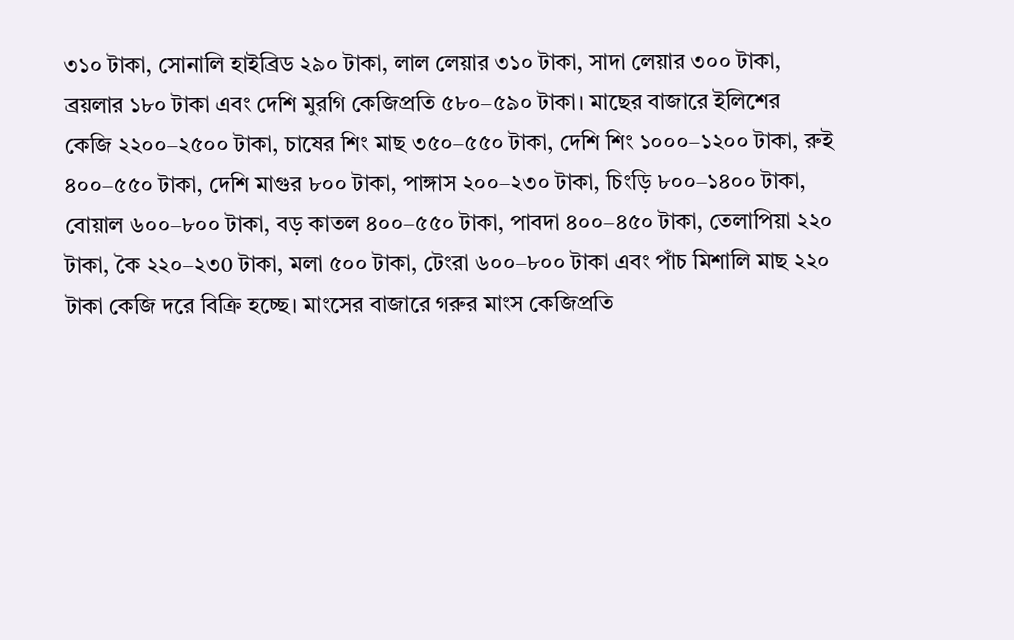৩১০ টাকা, সোনালি হাইব্রিড ২৯০ টাকা, লাল লেয়ার ৩১০ টাকা, সাদা লেয়ার ৩০০ টাকা, ব্রয়লার ১৮০ টাকা এবং দেশি মুরগি কেজিপ্রতি ৫৮০–৫৯০ টাকা। মাছের বাজারে ইলিশের কেজি ২২০০–২৫০০ টাকা, চাষের শিং মাছ ৩৫০–৫৫০ টাকা, দেশি শিং ১০০০–১২০০ টাকা, রুই ৪০০–৫৫০ টাকা, দেশি মাগুর ৮০০ টাকা, পাঙ্গাস ২০০–২৩০ টাকা, চিংড়ি ৮০০–১৪০০ টাকা, বোয়াল ৬০০–৮০০ টাকা, বড় কাতল ৪০০–৫৫০ টাকা, পাবদা ৪০০–৪৫০ টাকা, তেলাপিয়া ২২০ টাকা, কৈ ২২০–২৩0 টাকা, মলা ৫০০ টাকা, টেংরা ৬০০–৮০০ টাকা এবং পাঁচ মিশালি মাছ ২২০ টাকা কেজি দরে বিক্রি হচ্ছে। মাংসের বাজারে গরুর মাংস কেজিপ্রতি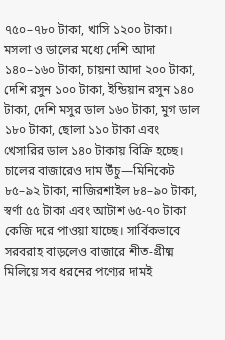৭৫০–৭৮০ টাকা, খাসি ১২০০ টাকা। মসলা ও ডালের মধ্যে দেশি আদা ১৪০–১৬০ টাকা, চায়না আদা ২০০ টাকা, দেশি রসুন ১০০ টাকা, ইন্ডিয়ান রসুন ১৪০ টাকা, দেশি মসুর ডাল ১৬০ টাকা, মুগ ডাল ১৮০ টাকা, ছোলা ১১০ টাকা এবং খেসারির ডাল ১৪০ টাকায় বিক্রি হচ্ছে। চালের বাজারেও দাম উঁচু—মিনিকেট ৮৫–৯২ টাকা, নাজিরশাইল ৮৪–৯০ টাকা, স্বর্ণা ৫৫ টাকা এবং আটাশ ৬৫-৭০ টাকা কেজি দরে পাওয়া যাচ্ছে। সার্বিকভাবে সরবরাহ বাড়লেও বাজারে শীত-গ্রীষ্ম মিলিয়ে সব ধরনের পণ্যের দামই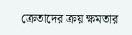ক্রেতাদের ক্রয় ক্ষমতার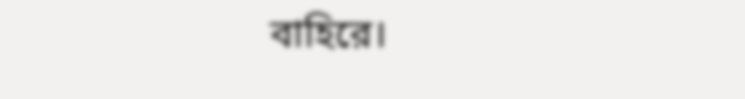বাহিরে।